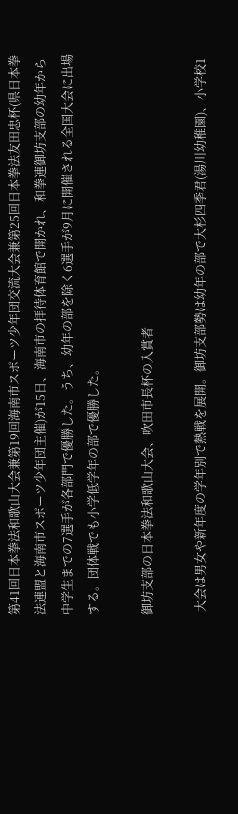第41回日本拳法和歌山大会兼第19回海南市スポーツ少年団交流大会兼第25回日本拳法友田忠杯(県日本拳法連盟と海南市スポーツ少年団主催)が15日、海南市の拝待体育館で開かれ、和拳連御坊支部の幼年から中学生までの7選手が各部門で優勝した。うち、幼年の部を除く6選手が9月に開催される全国大会に出場する。団体戦でも小学低学年の部で優勝した。

御坊支部の日本拳法和歌山大会、吹田市長杯の入賞者

 大会は男女や新年度の学年別で熱戦を展開。御坊支部勢は幼年の部で大杉四季君(湯川幼稚園)、小学校1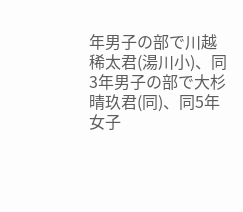年男子の部で川越稀太君(湯川小)、同3年男子の部で大杉晴玖君(同)、同5年女子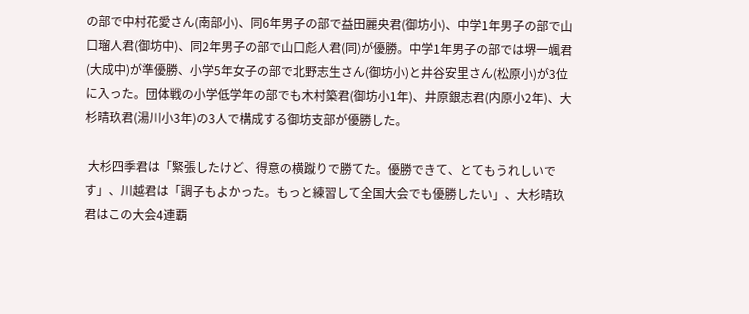の部で中村花愛さん(南部小)、同6年男子の部で益田麗央君(御坊小)、中学1年男子の部で山口瑠人君(御坊中)、同2年男子の部で山口彪人君(同)が優勝。中学1年男子の部では堺一颯君(大成中)が準優勝、小学5年女子の部で北野志生さん(御坊小)と井谷安里さん(松原小)が3位に入った。団体戦の小学低学年の部でも木村築君(御坊小1年)、井原銀志君(内原小2年)、大杉晴玖君(湯川小3年)の3人で構成する御坊支部が優勝した。

 大杉四季君は「緊張したけど、得意の横蹴りで勝てた。優勝できて、とてもうれしいです」、川越君は「調子もよかった。もっと練習して全国大会でも優勝したい」、大杉晴玖君はこの大会4連覇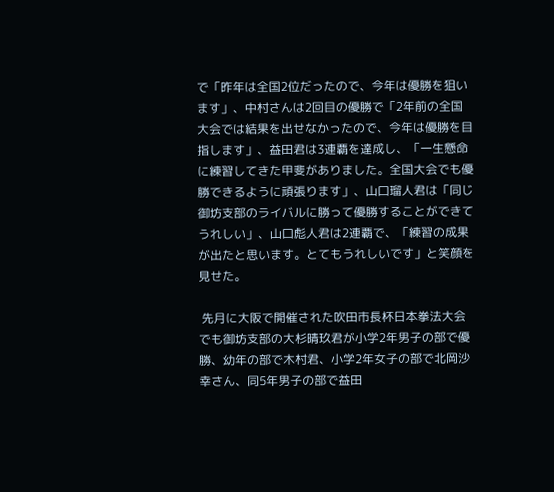で「昨年は全国2位だったので、今年は優勝を狙います」、中村さんは2回目の優勝で「2年前の全国大会では結果を出せなかったので、今年は優勝を目指します」、益田君は3連覇を達成し、「一生懸命に練習してきた甲斐がありました。全国大会でも優勝できるように頑張ります」、山口瑠人君は「同じ御坊支部のライバルに勝って優勝することができてうれしい」、山口彪人君は2連覇で、「練習の成果が出たと思います。とてもうれしいです」と笑顔を見せた。

 先月に大阪で開催された吹田市長杯日本拳法大会でも御坊支部の大杉晴玖君が小学2年男子の部で優勝、幼年の部で木村君、小学2年女子の部で北岡沙幸さん、同5年男子の部で益田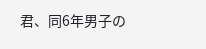君、同6年男子の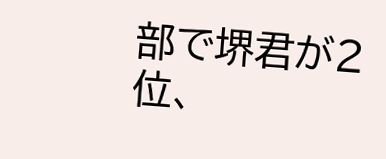部で堺君が2位、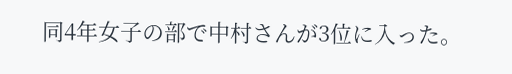同4年女子の部で中村さんが3位に入った。